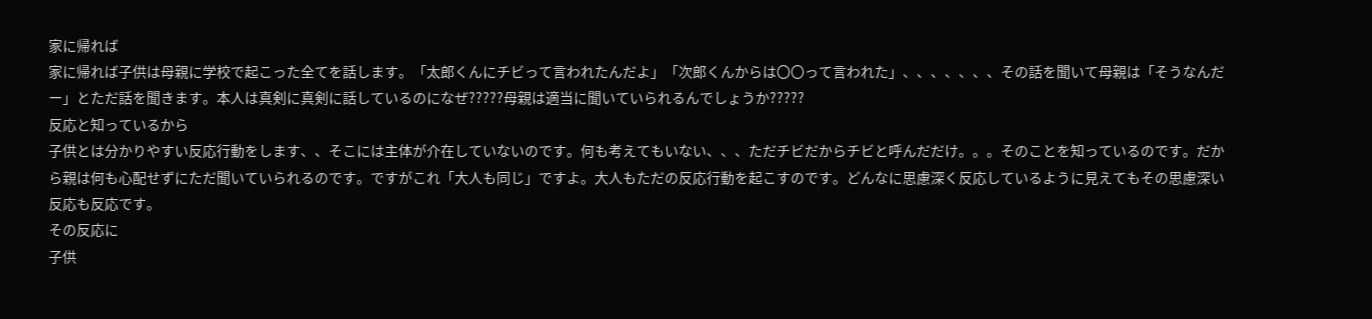家に帰れば
家に帰れば子供は母親に学校で起こった全てを話します。「太郎くんにチビって言われたんだよ」「次郎くんからは〇〇って言われた」、、、、、、、その話を聞いて母親は「そうなんだー」とただ話を聞きます。本人は真剣に真剣に話しているのになぜ?????母親は適当に聞いていられるんでしょうか?????
反応と知っているから
子供とは分かりやすい反応行動をします、、そこには主体が介在していないのです。何も考えてもいない、、、ただチビだからチビと呼んだだけ。。。そのことを知っているのです。だから親は何も心配せずにただ聞いていられるのです。ですがこれ「大人も同じ」ですよ。大人もただの反応行動を起こすのです。どんなに思慮深く反応しているように見えてもその思慮深い反応も反応です。
その反応に
子供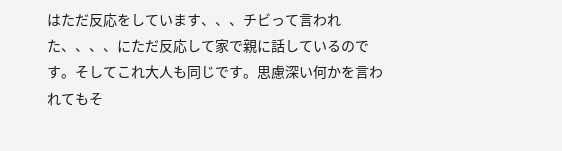はただ反応をしています、、、チビって言われた、、、、にただ反応して家で親に話しているのです。そしてこれ大人も同じです。思慮深い何かを言われてもそ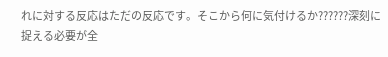れに対する反応はただの反応です。そこから何に気付けるか??????深刻に捉える必要が全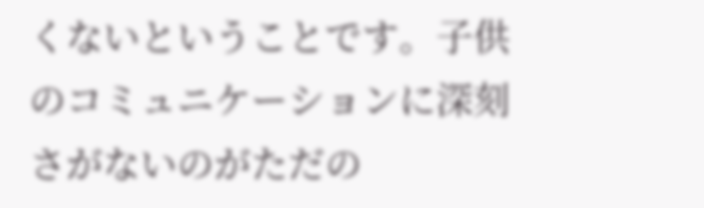くないということです。子供のコミュニケーションに深刻さがないのがただの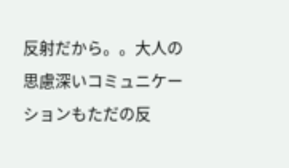反射だから。。大人の思慮深いコミュニケーションもただの反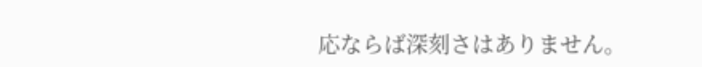応ならば深刻さはありません。